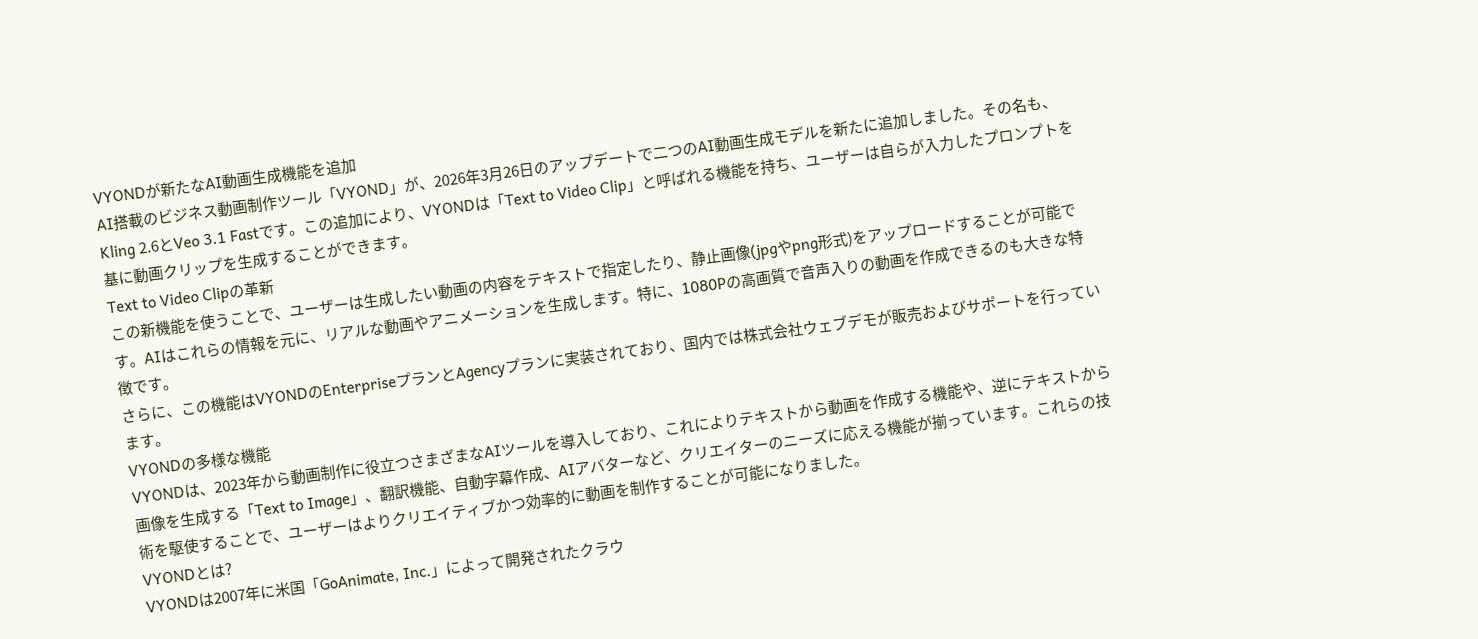VYONDが新たなAI動画生成機能を追加
AI搭載のビジネス動画制作ツール「VYOND」が、2026年3月26日のアップデートで二つのAI動画生成モデルを新たに追加しました。その名も、Kling 2.6とVeo 3.1 Fastです。この追加により、VYONDは「Text to Video Clip」と呼ばれる機能を持ち、ユーザーは自らが入力したプロンプトを基に動画クリップを生成することができます。
Text to Video Clipの革新
この新機能を使うことで、ユーザーは生成したい動画の内容をテキストで指定したり、静止画像(jpgやpng形式)をアップロードすることが可能です。AIはこれらの情報を元に、リアルな動画やアニメーションを生成します。特に、1080Pの高画質で音声入りの動画を作成できるのも大きな特徴です。
さらに、この機能はVYONDのEnterpriseプランとAgencyプランに実装されており、国内では株式会社ウェブデモが販売およびサポートを行っています。
VYONDの多様な機能
VYONDは、2023年から動画制作に役立つさまざまなAIツールを導入しており、これによりテキストから動画を作成する機能や、逆にテキストから画像を生成する「Text to Image」、翻訳機能、自動字幕作成、AIアバターなど、クリエイターのニーズに応える機能が揃っています。これらの技術を駆使することで、ユーザーはよりクリエイティブかつ効率的に動画を制作することが可能になりました。
VYONDとは?
VYONDは2007年に米国「GoAnimate, Inc.」によって開発されたクラウ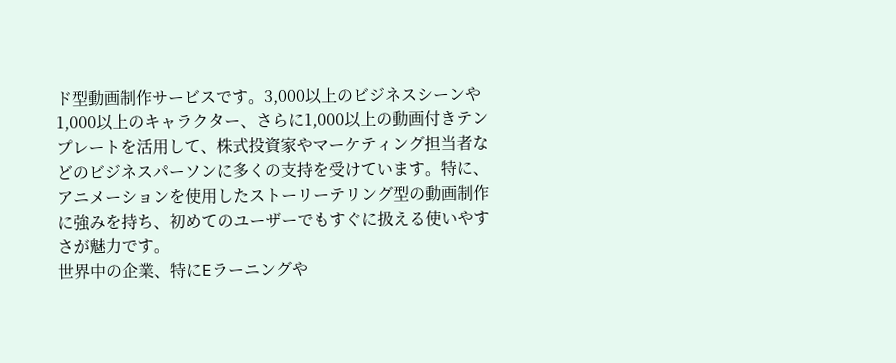ド型動画制作サービスです。3,000以上のビジネスシーンや1,000以上のキャラクター、さらに1,000以上の動画付きテンプレートを活用して、株式投資家やマーケティング担当者などのビジネスパーソンに多くの支持を受けています。特に、アニメーションを使用したストーリーテリング型の動画制作に強みを持ち、初めてのユーザーでもすぐに扱える使いやすさが魅力です。
世界中の企業、特にEラーニングや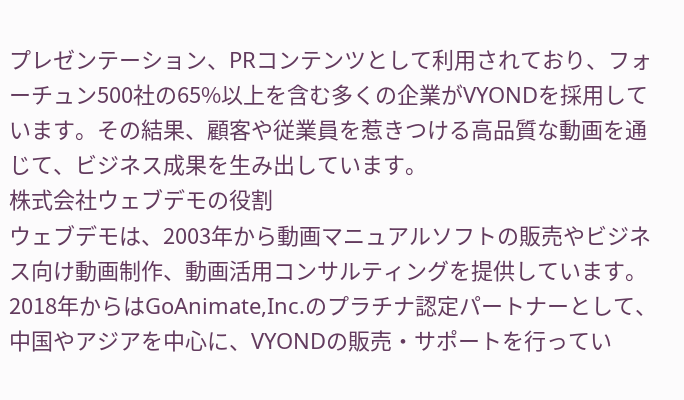プレゼンテーション、PRコンテンツとして利用されており、フォーチュン500社の65%以上を含む多くの企業がVYONDを採用しています。その結果、顧客や従業員を惹きつける高品質な動画を通じて、ビジネス成果を生み出しています。
株式会社ウェブデモの役割
ウェブデモは、2003年から動画マニュアルソフトの販売やビジネス向け動画制作、動画活用コンサルティングを提供しています。2018年からはGoAnimate,Inc.のプラチナ認定パートナーとして、中国やアジアを中心に、VYONDの販売・サポートを行ってい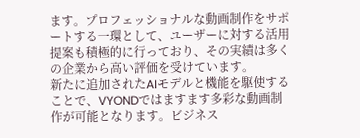ます。プロフェッショナルな動画制作をサポートする一環として、ユーザーに対する活用提案も積極的に行っており、その実績は多くの企業から高い評価を受けています。
新たに追加されたAIモデルと機能を駆使することで、VYONDではますます多彩な動画制作が可能となります。ビジネス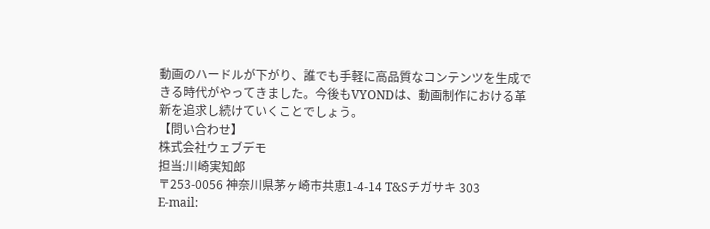動画のハードルが下がり、誰でも手軽に高品質なコンテンツを生成できる時代がやってきました。今後もVYONDは、動画制作における革新を追求し続けていくことでしょう。
【問い合わせ】
株式会社ウェブデモ
担当:川崎実知郎
〒253-0056 神奈川県茅ヶ崎市共恵1-4-14 T&Sチガサキ 303
E-mail: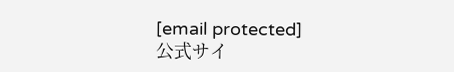[email protected]
公式サイ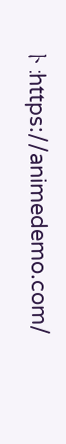ト:https://animedemo.com/